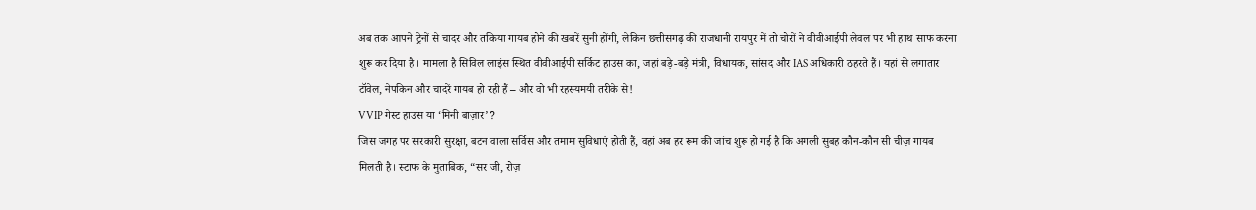अब तक आपने ट्रेनों से चादर और तकिया गायब होने की खबरें सुनी होंगी, लेकिन छत्तीसगढ़ की राजधानी रायपुर में तो चोरों ने वीवीआईपी लेवल पर भी हाथ साफ करना शुरू कर दिया है। मामला है सिविल लाइंस स्थित वीवीआईपी सर्किट हाउस का, जहां बड़े-बड़े मंत्री, विधायक, सांसद और IAS अधिकारी ठहरते हैं। यहां से लगातार टॉवेल, नेपकिन और चादरें गायब हो रही हैं – और वो भी रहस्यमयी तरीके से!
VVIP गेस्ट हाउस या ‘मिनी बाज़ार’?
जिस जगह पर सरकारी सुरक्षा, बटन वाला सर्विस और तमाम सुविधाएं होती हैं, वहां अब हर रूम की जांच शुरू हो गई है कि अगली सुबह कौन-कौन सी चीज़ गायब मिलती है। स्टाफ के मुताबिक, “सर जी, रोज़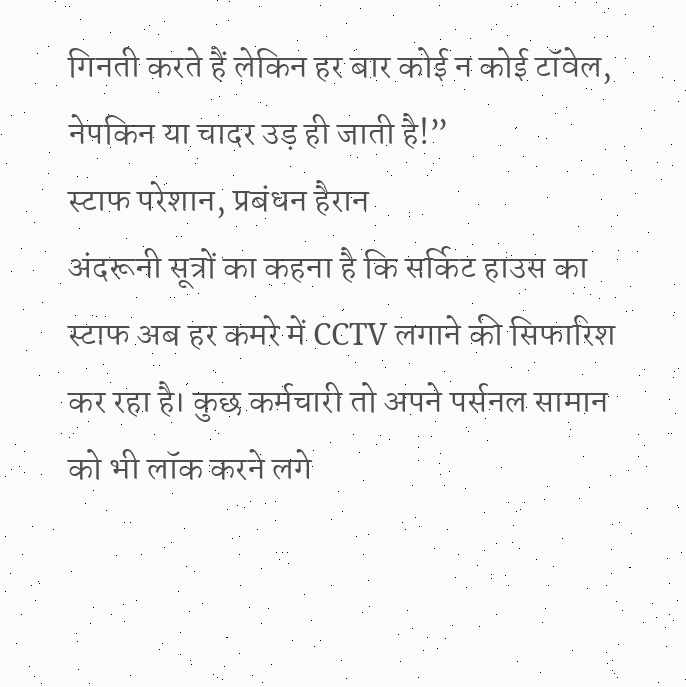गिनती करते हैं लेकिन हर बार कोई न कोई टॉवेल, नेपकिन या चादर उड़ ही जाती है!”
स्टाफ परेशान, प्रबंधन हैरान
अंदरूनी सूत्रों का कहना है कि सर्किट हाउस का स्टाफ अब हर कमरे में CCTV लगाने की सिफारिश कर रहा है। कुछ कर्मचारी तो अपने पर्सनल सामान को भी लॉक करने लगे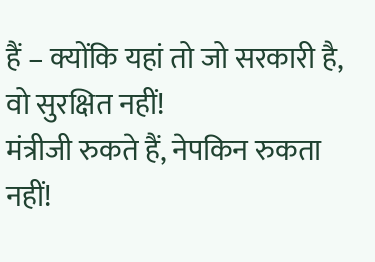हैं – क्योंकि यहां तो जो सरकारी है, वो सुरक्षित नहीं!
मंत्रीजी रुकते हैं, नेपकिन रुकता नहीं!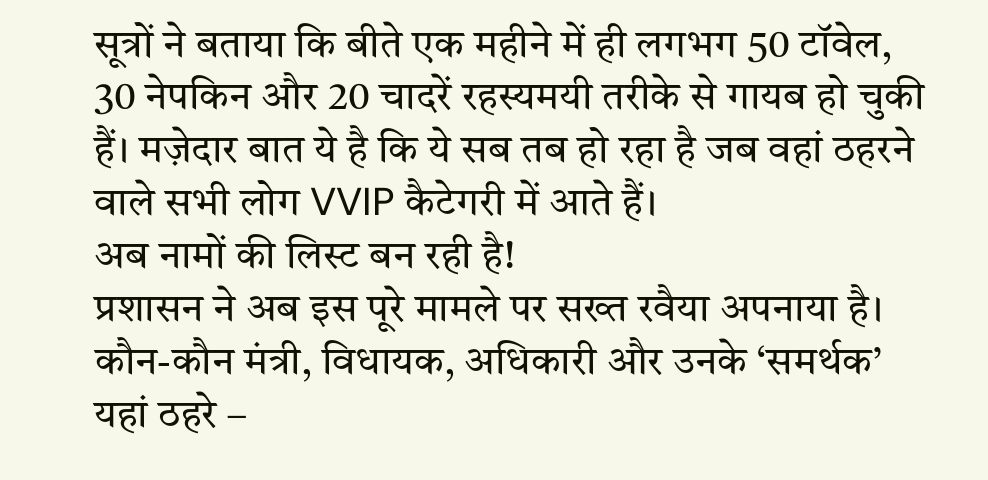सूत्रों ने बताया कि बीते एक महीने में ही लगभग 50 टॉवेल, 30 नेपकिन और 20 चादरें रहस्यमयी तरीके से गायब हो चुकी हैं। मज़ेदार बात ये है कि ये सब तब हो रहा है जब वहां ठहरने वाले सभी लोग VVIP कैटेगरी में आते हैं।
अब नामों की लिस्ट बन रही है!
प्रशासन ने अब इस पूरे मामले पर सख्त रवैया अपनाया है। कौन-कौन मंत्री, विधायक, अधिकारी और उनके ‘समर्थक’ यहां ठहरे –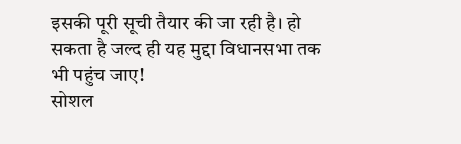इसकी पूरी सूची तैयार की जा रही है। हो सकता है जल्द ही यह मुद्दा विधानसभा तक भी पहुंच जाए!
सोशल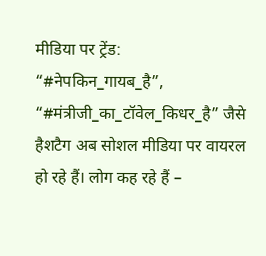मीडिया पर ट्रेंड:
“#नेपकिन_गायब_है”, “#मंत्रीजी_का_टॉवेल_किधर_है” जैसे हैशटैग अब सोशल मीडिया पर वायरल हो रहे हैं। लोग कह रहे हैं –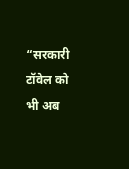“सरकारी टॉवेल को भी अब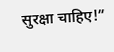सुरक्षा चाहिए!”